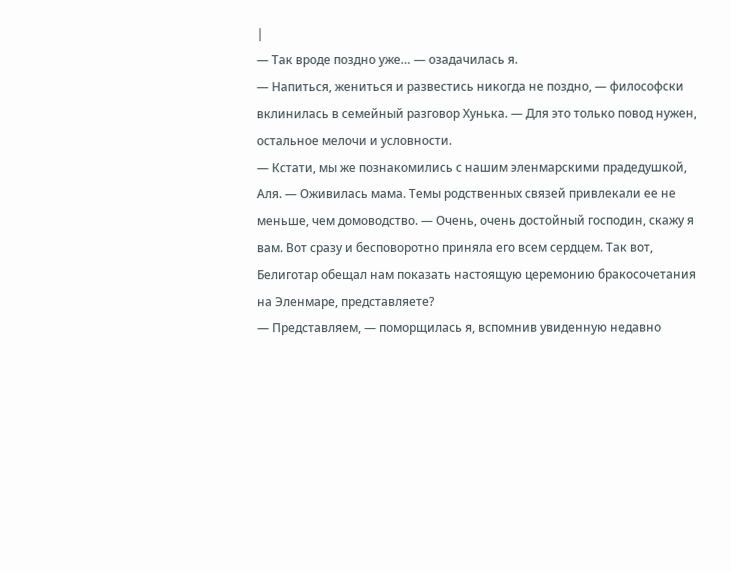|
— Так вроде поздно уже… — озадачилась я.
— Напиться, жениться и развестись никогда не поздно, — философски вклинилась в семейный разговор Хунька. — Для это только повод нужен, остальное мелочи и условности.
— Кстати, мы же познакомились с нашим эленмарскими прадедушкой, Аля. — Оживилась мама. Темы родственных связей привлекали ее не меньше, чем домоводство. — Очень, очень достойный господин, скажу я вам. Вот сразу и бесповоротно приняла его всем сердцем. Так вот, Белиготар обещал нам показать настоящую церемонию бракосочетания на Эленмаре, представляете?
— Представляем, — поморщилась я, вспомнив увиденную недавно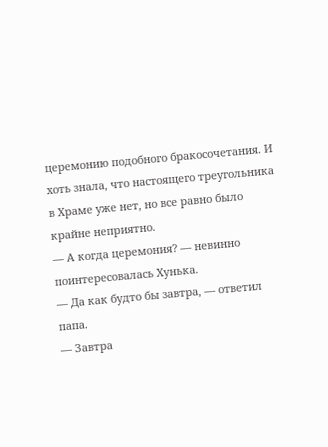церемонию подобного бракосочетания. И хоть знала, что настоящего треугольника в Храме уже нет, но все равно было крайне неприятно.
— А когда церемония? — невинно поинтересовалась Хунька.
— Да как будто бы завтра, — ответил папа.
— Завтра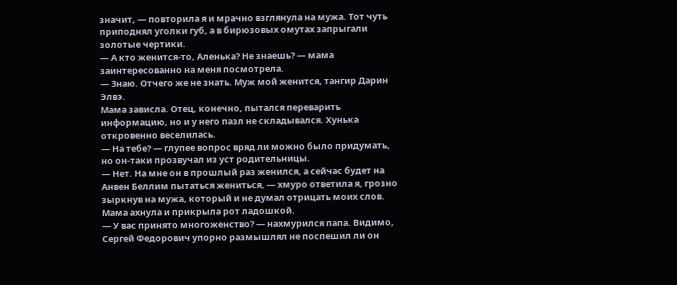значит, — повторила я и мрачно взглянула на мужа. Тот чуть приподнял уголки губ, а в бирюзовых омутах запрыгали золотые чертики.
— А кто женится-то, Аленька? Не знаешь? — мама заинтересованно на меня посмотрела.
— Знаю. Отчего же не знать. Муж мой женится, тангир Дарин Элвэ.
Мама зависла. Отец, конечно, пытался переварить информацию, но и у него пазл не складывался. Хунька откровенно веселилась.
— На тебе? — глупее вопрос вряд ли можно было придумать, но он-таки прозвучал из уст родительницы.
— Нет. На мне он в прошлый раз женился, а сейчас будет на Анвен Беллим пытаться жениться, — хмуро ответила я, грозно зыркнув на мужа, который и не думал отрицать моих слов.
Мама ахнула и прикрыла рот ладошкой.
— У вас принято многоженство? — нахмурился папа. Видимо, Сергей Федорович упорно размышлял не поспешил ли он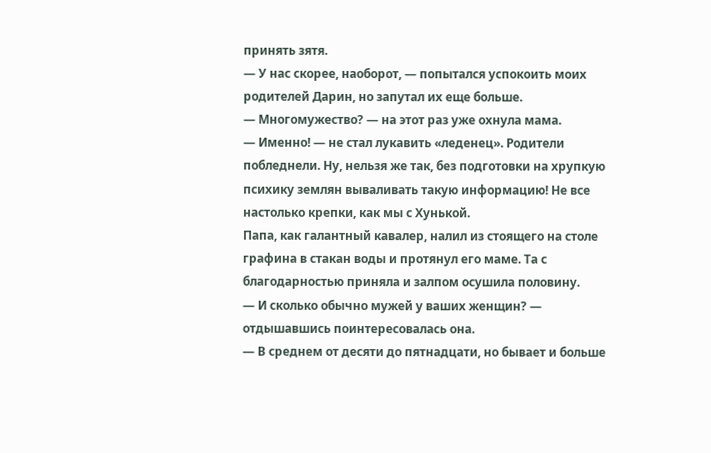принять зятя.
— У нас скорее, наоборот, — попытался успокоить моих родителей Дарин, но запутал их еще больше.
— Многомужество? — на этот раз уже охнула мама.
— Именно! — не стал лукавить «леденец». Родители побледнели. Ну, нельзя же так, без подготовки на хрупкую психику землян вываливать такую информацию! Не все настолько крепки, как мы с Хунькой.
Папа, как галантный кавалер, налил из стоящего на столе графина в стакан воды и протянул его маме. Та с благодарностью приняла и залпом осушила половину.
— И сколько обычно мужей у ваших женщин? — отдышавшись поинтересовалась она.
— В среднем от десяти до пятнадцати, но бывает и больше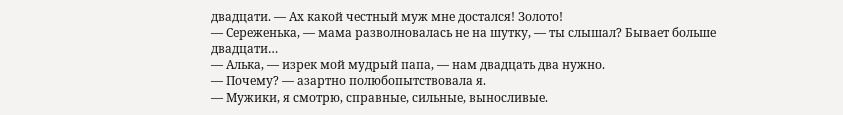двадцати. — Ах какой честный муж мне достался! Золото!
— Сереженька, — мама разволновалась не на шутку, — ты слышал? Бывает больше двадцати…
— Алька, — изрек мой мудрый папа, — нам двадцать два нужно.
— Почему? — азартно полюбопытствовала я.
— Мужики, я смотрю, справные, сильные, выносливые.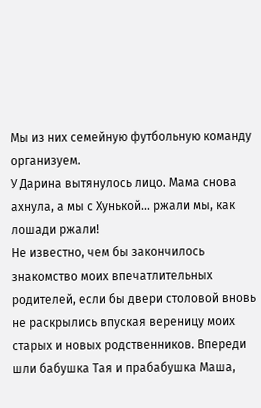Мы из них семейную футбольную команду организуем.
У Дарина вытянулось лицо. Мама снова ахнула, а мы с Хунькой… ржали мы, как лошади ржали!
Не известно, чем бы закончилось знакомство моих впечатлительных родителей, если бы двери столовой вновь не раскрылись впуская вереницу моих старых и новых родственников. Впереди шли бабушка Тая и прабабушка Маша,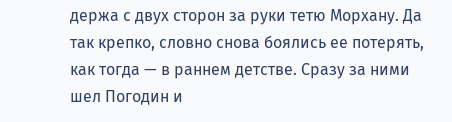держа с двух сторон за руки тетю Морхану. Да так крепко, словно снова боялись ее потерять, как тогда — в раннем детстве. Сразу за ними шел Погодин и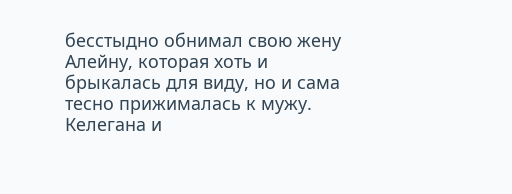бесстыдно обнимал свою жену Алейну, которая хоть и брыкалась для виду, но и сама тесно прижималась к мужу. Келегана и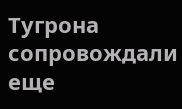Тугрона сопровождали еще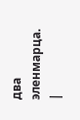два эленмарца. |